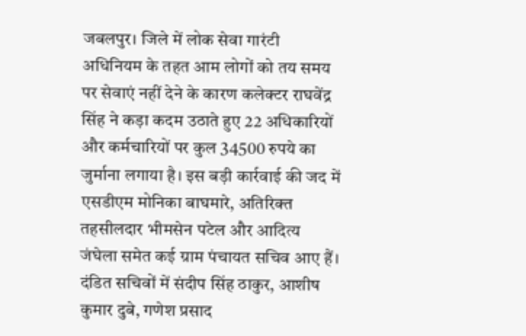जबलपुर। जिले में लोक सेवा गारंटी अधिनियम के तहत आम लोगों को तय समय पर सेवाएं नहीं देने के कारण कलेक्टर राघवेंद्र सिंह ने कड़ा कदम उठाते हुए 22 अधिकारियों और कर्मचारियों पर कुल 34500 रुपये का जुर्माना लगाया है। इस बड़ी कार्रवाई की जद में एसडीएम मोनिका बाघमारे, अतिरिक्त तहसीलदार भीमसेन पटेल और आदित्य जंघेला समेत कई ग्राम पंचायत सचिव आए हैं। दंडित सचिवों में संदीप सिंह ठाकुर, आशीष कुमार दुबे, गणेश प्रसाद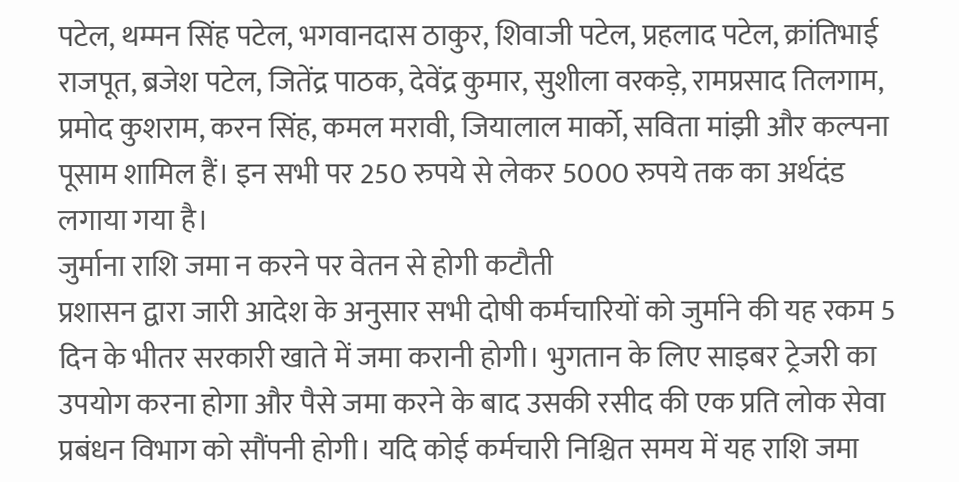पटेल, थम्मन सिंह पटेल, भगवानदास ठाकुर, शिवाजी पटेल, प्रहलाद पटेल, क्रांतिभाई राजपूत, ब्रजेश पटेल, जितेंद्र पाठक, देवेंद्र कुमार, सुशीला वरकड़े, रामप्रसाद तिलगाम, प्रमोद कुशराम, करन सिंह, कमल मरावी, जियालाल मार्को, सविता मांझी और कल्पना पूसाम शामिल हैं। इन सभी पर 250 रुपये से लेकर 5000 रुपये तक का अर्थदंड लगाया गया है।
जुर्माना राशि जमा न करने पर वेतन से होगी कटौती
प्रशासन द्वारा जारी आदेश के अनुसार सभी दोषी कर्मचारियों को जुर्माने की यह रकम 5 दिन के भीतर सरकारी खाते में जमा करानी होगी। भुगतान के लिए साइबर ट्रेजरी का उपयोग करना होगा और पैसे जमा करने के बाद उसकी रसीद की एक प्रति लोक सेवा प्रबंधन विभाग को सौंपनी होगी। यदि कोई कर्मचारी निश्चित समय में यह राशि जमा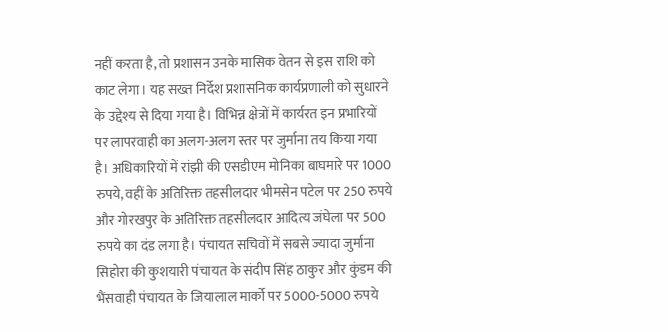नहीं करता है, तो प्रशासन उनके मासिक वेतन से इस राशि को काट लेगा। यह सख्त निर्देश प्रशासनिक कार्यप्रणाली को सुधारने के उद्देश्य से दिया गया है। विभिन्न क्षेत्रों में कार्यरत इन प्रभारियों पर लापरवाही का अलग-अलग स्तर पर जुर्माना तय किया गया है। अधिकारियों में रांझी की एसडीएम मोनिका बाघमारे पर 1000 रुपये, वहीं के अतिरिक्त तहसीलदार भीमसेन पटेल पर 250 रुपये और गोरखपुर के अतिरिक्त तहसीलदार आदित्य जंघेला पर 500 रुपये का दंड लगा है। पंचायत सचिवों में सबसे ज्यादा जुर्माना सिहोरा की कुशयारी पंचायत के संदीप सिंह ठाकुर और कुंडम की भैंसवाही पंचायत के जियालाल मार्को पर 5000-5000 रुपये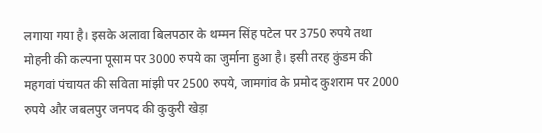लगाया गया है। इसके अलावा बिलपठार के थम्मन सिंह पटेल पर 3750 रुपये तथा मोहनी की कल्पना पूसाम पर 3000 रुपये का जुर्माना हुआ है। इसी तरह कुंडम की महगवां पंचायत की सविता मांझी पर 2500 रुपये, जामगांव के प्रमोद कुशराम पर 2000 रुपये और जबलपुर जनपद की कुकुरी खेड़ा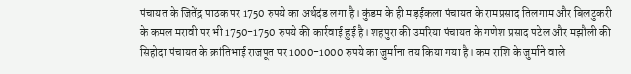पंचायत के जितेंद्र पाठक पर 1750 रुपये का अर्थदंड लगा है। कुंडम के ही मड़ईकला पंचायत के रामप्रसाद तिलगाम और बिलटुकरी के कमल मरावी पर भी 1750-1750 रुपये की कार्रवाई हुई है। शहपुरा की उमरिया पंचायत के गणेश प्रसाद पटेल और मझौली की सिहोदा पंचायत के क्रांतिभाई राजपूत पर 1000-1000 रुपये का जुर्माना तय किया गया है। कम राशि के जुर्माने वाले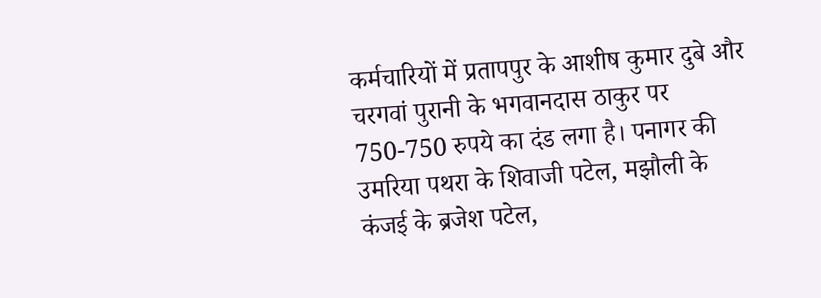कर्मचारियों में प्रतापपुर के आशीष कुमार दुबे और चरगवां पुरानी के भगवानदास ठाकुर पर 750-750 रुपये का दंड लगा है। पनागर की उमरिया पथरा के शिवाजी पटेल, मझौली के कंजई के ब्रजेश पटेल,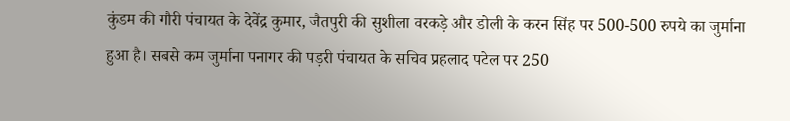कुंडम की गौरी पंचायत के देवेंद्र कुमार, जैतपुरी की सुशीला वरकड़े और डोली के करन सिंह पर 500-500 रुपये का जुर्माना हुआ है। सबसे कम जुर्माना पनागर की पड़री पंचायत के सचिव प्रहलाद पटेल पर 250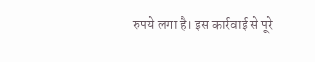रुपये लगा है। इस कार्रवाई से पूरे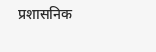प्रशासनिक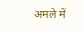अमले में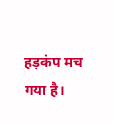हड़कंप मच गया है।